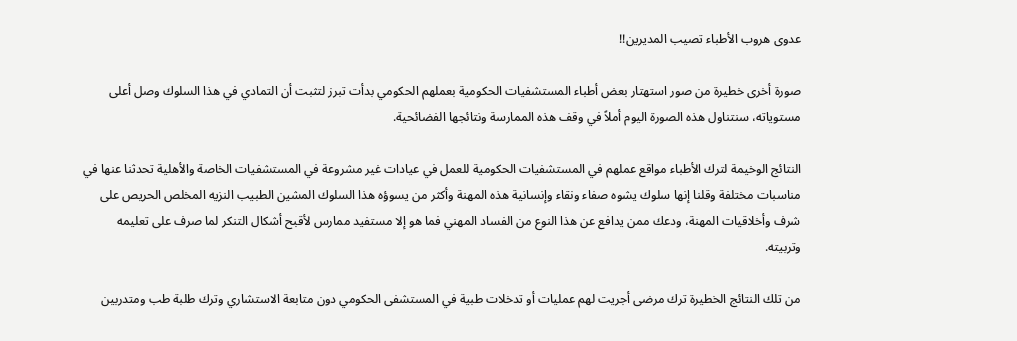عدوى هروب الأطباء تصيب المديرين!!

صورة أخرى خطيرة من صور استهتار بعض أطباء المستشفيات الحكومية بعملهم الحكومي بدأت تبرز لتثبت أن التمادي في هذا السلوك وصل أعلى مستوياته، سنتناول هذه الصورة اليوم أملاً في وقف هذه الممارسة ونتائجها الفضائحية.

النتائج الوخيمة لترك الأطباء مواقع عملهم في المستشفيات الحكومية للعمل في عيادات غير مشروعة في المستشفيات الخاصة والأهلية تحدثنا عنها في مناسبات مختلفة وقلنا إنها سلوك يشوه صفاء ونقاء وإنسانية هذه المهنة وأكثر من يسوؤه هذا السلوك المشين الطبيب النزيه المخلص الحريص على شرف وأخلاقيات المهنة، ودعك ممن يدافع عن هذا النوع من الفساد المهني فما هو إلا مستفيد ممارس لأقبح أشكال التنكر لما صرف على تعليمه وتربيته.

من تلك النتائج الخطيرة ترك مرضى أجريت لهم عمليات أو تدخلات طبية في المستشفى الحكومي دون متابعة الاستشاري وترك طلبة طب ومتدربين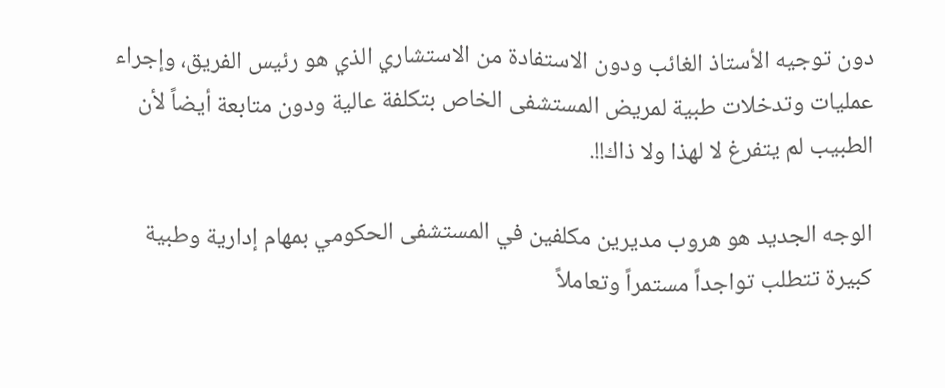دون توجيه الأستاذ الغائب ودون الاستفادة من الاستشاري الذي هو رئيس الفريق، وإجراء عمليات وتدخلات طبية لمريض المستشفى الخاص بتكلفة عالية ودون متابعة أيضاً لأن الطبيب لم يتفرغ لا لهذا ولا ذاك!!.

الوجه الجديد هو هروب مديرين مكلفين في المستشفى الحكومي بمهام إدارية وطبية كبيرة تتطلب تواجداً مستمراً وتعاملاً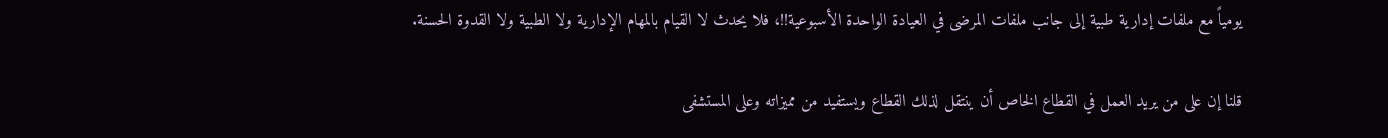يومياً مع ملفات إدارية طبية إلى جانب ملفات المرضى في العيادة الواحدة الأسبوعية!!، فلا يحدث لا القيام بالمهام الإدارية ولا الطبية ولا القدوة الحسنة.

قلنا إن على من يريد العمل في القطاع الخاص أن ينتقل لذلك القطاع ويستفيد من مميزاته وعلى المستشفى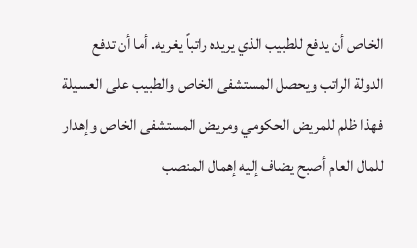الخاص أن يدفع للطبيب الذي يريده راتباً يغريه. أما أن تدفع الدولة الراتب ويحصل المستشفى الخاص والطبيب على العسيلة فهذا ظلم للمريض الحكومي ومريض المستشفى الخاص وإهدار للمال العام أصبح يضاف إليه إهمال المنصب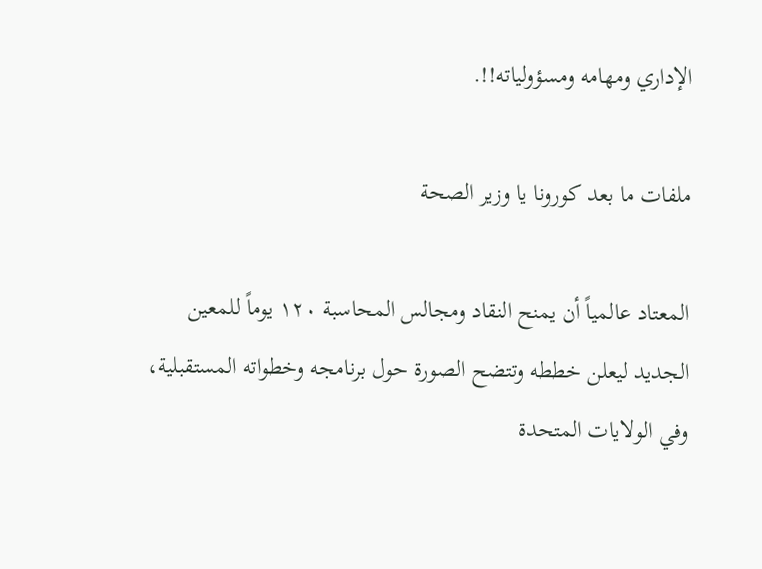الإداري ومهامه ومسؤولياته!!.

ملفات ما بعد كورونا يا وزير الصحة

المعتاد عالمياً أن يمنح النقاد ومجالس المحاسبة ١٢٠ يوماً للمعين الجديد ليعلن خططه وتتضح الصورة حول برنامجه وخطواته المستقبلية، وفي الولايات المتحدة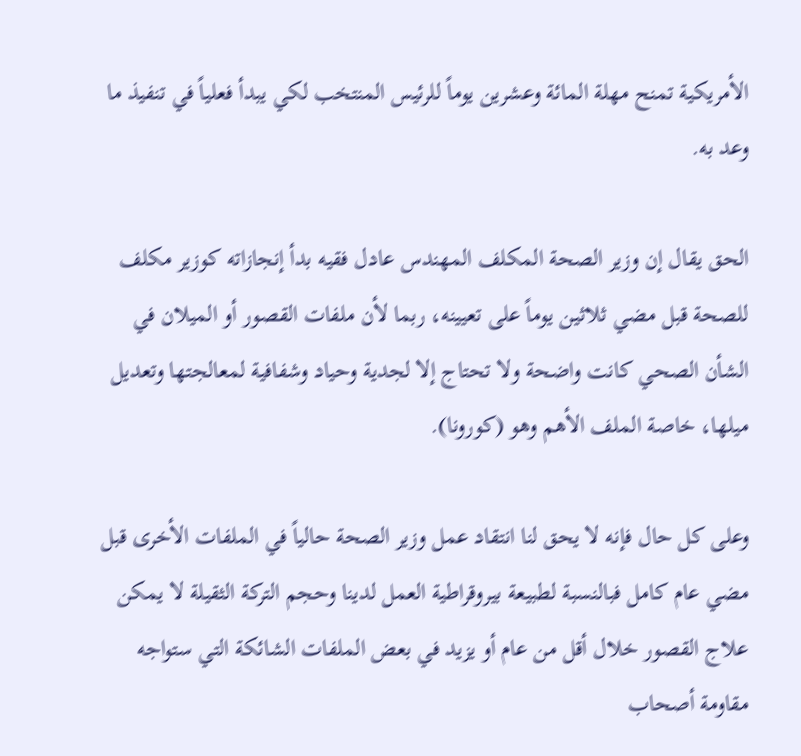الأمريكية تمنح مهلة المائة وعشرين يوماً للرئيس المنتخب لكي يبدأ فعلياً في تنفيذ ما وعد به.

الحق يقال إن وزير الصحة المكلف المهندس عادل فقيه بدأ إنجازاته كوزير مكلف للصحة قبل مضي ثلاثين يوماً على تعيينه، ربما لأن ملفات القصور أو الميلان في الشأن الصحي كانت واضحة ولا تحتاج إلا لجدية وحياد وشفافية لمعالجتها وتعديل ميلها، خاصة الملف الأهم وهو (كورونا).

وعلى كل حال فإنه لا يحق لنا انتقاد عمل وزير الصحة حالياً في الملفات الأخرى قبل مضي عام كامل فبالنسبة لطبيعة بيروقراطية العمل لدينا وحجم التركة الثقيلة لا يمكن علاج القصور خلال أقل من عام أو يزيد في بعض الملفات الشائكة التي ستواجه مقاومة أصحاب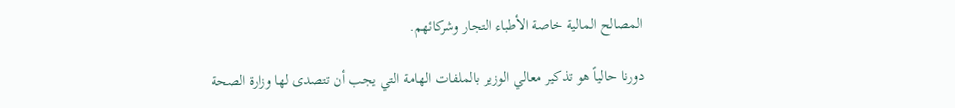المصالح المالية خاصة الأطباء التجار وشركائهم.

دورنا حالياً هو تذكير معالي الوزير بالملفات الهامة التي يجب أن تتصدى لها وزارة الصحة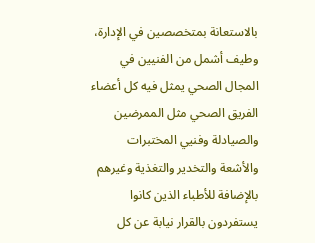بالاستعانة بمتخصصين في الإدارة، وطيف أشمل من الفنيين في المجال الصحي يمثل فيه كل أعضاء الفريق الصحي مثل الممرضين والصيادلة وفنيي المختبرات والأشعة والتخدير والتغذية وغيرهم بالإضافة للأطباء الذين كانوا يستفردون بالقرار نيابة عن كل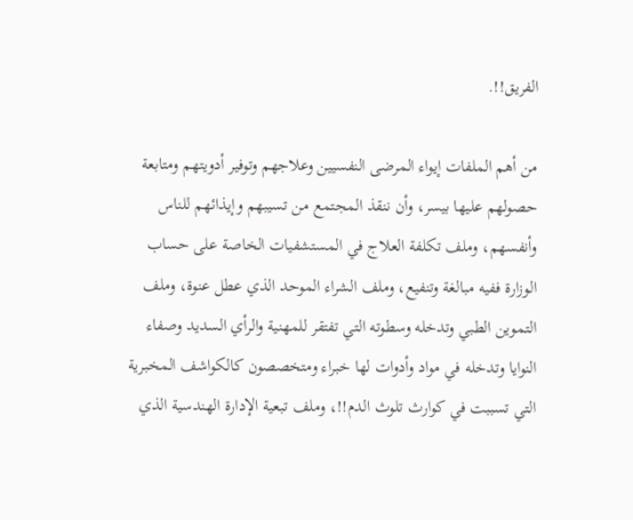الفريق!!.

من أهم الملفات إيواء المرضى النفسيين وعلاجهم وتوفير أدويتهم ومتابعة حصولهم عليها بيسر، وأن ننقذ المجتمع من تسيبهم وإيذائهم للناس وأنفسهم، وملف تكلفة العلاج في المستشفيات الخاصة على حساب الوزارة ففيه مبالغة وتنفيع، وملف الشراء الموحد الذي عطل عنوة، وملف التموين الطبي وتدخله وسطوته التي تفتقر للمهنية والرأي السديد وصفاء النوايا وتدخله في مواد وأدوات لها خبراء ومتخصصون كالكواشف المخبرية التي تسببت في كوارث تلوث الدم!!، وملف تبعية الإدارة الهندسية الذي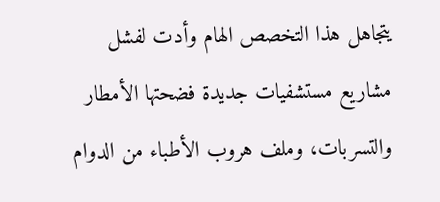يتجاهل هذا التخصص الهام وأدت لفشل مشاريع مستشفيات جديدة فضحتها الأمطار والتسربات، وملف هروب الأطباء من الدوام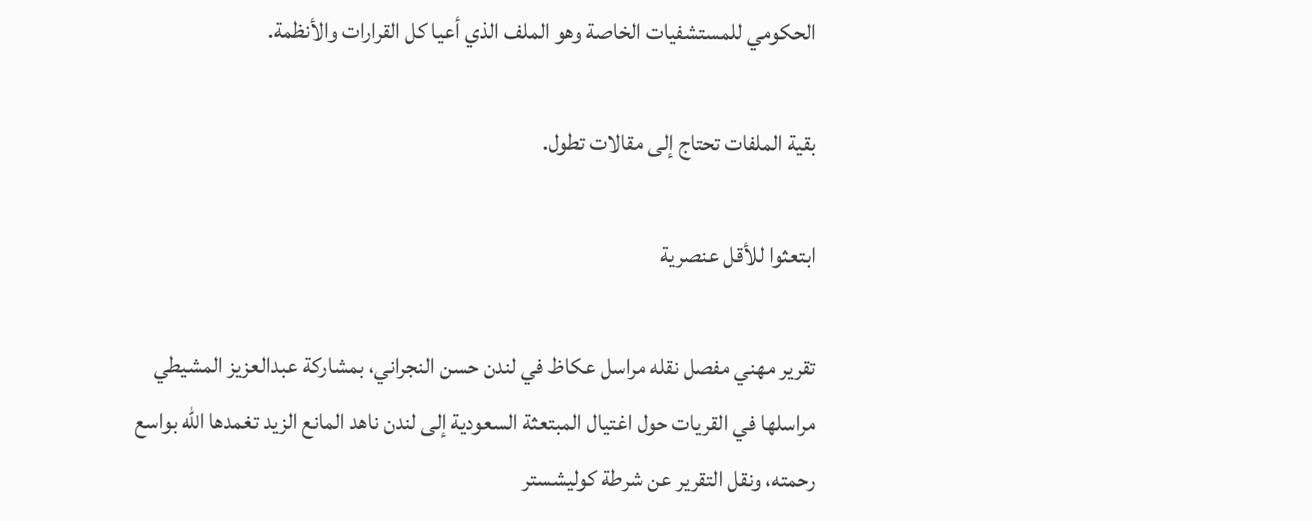الحكومي للمستشفيات الخاصة وهو الملف الذي أعيا كل القرارات والأنظمة.

بقية الملفات تحتاج إلى مقالات تطول.

ابتعثوا للأقل عنصرية

تقرير مهني مفصل نقله مراسل عكاظ في لندن حسن النجراني، بمشاركة عبدالعزيز المشيطي مراسلها في القريات حول اغتيال المبتعثة السعودية إلى لندن ناهد المانع الزيد تغمدها الله بواسع رحمته، ونقل التقرير عن شرطة كوليشستر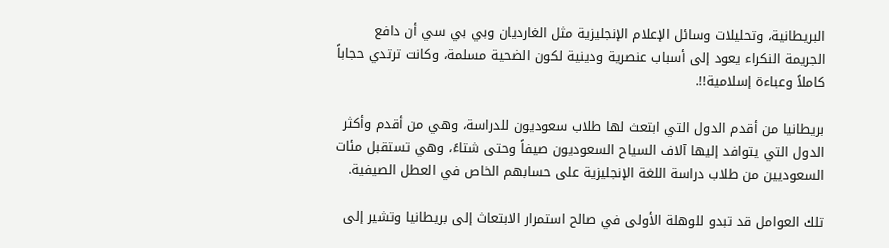البريطانية، وتحليلات وسائل الإعلام الإنجليزية مثل الغارديان وبي بي سي أن دافع الجريمة النكراء يعود إلى أسباب عنصرية ودينية لكون الضحية مسلمة، وكانت ترتدي حجاباً كاملاً وعباءة إسلامية!!.

بريطانيا من أقدم الدول التي ابتعث لها طلاب سعوديون للدراسة، وهي من أقدم وأكثر الدول التي يتوافد إليها آلاف السياح السعوديون صيفاً وحتى شتاءً، وهي تستقبل مئات السعوديين من طلاب دراسة اللغة الإنجليزية على حسابهم الخاص في العطل الصيفية.

تلك العوامل قد تبدو للوهلة الأولى في صالح استمرار الابتعاث إلى بريطانيا وتشير إلى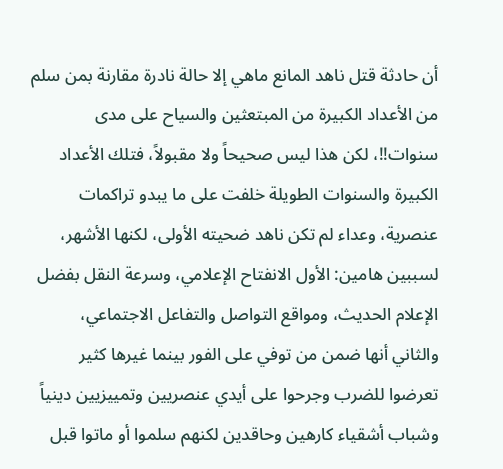أن حادثة قتل ناهد المانع ماهي إلا حالة نادرة مقارنة بمن سلم من الأعداد الكبيرة من المبتعثين والسياح على مدى سنوات!!، لكن هذا ليس صحيحاً ولا مقبولاً، فتلك الأعداد الكبيرة والسنوات الطويلة خلفت على ما يبدو تراكمات عنصرية، وعداء لم تكن ناهد ضحيته الأولى، لكنها الأشهر، لسببين هامين: الأول الانفتاح الإعلامي، وسرعة النقل بفضل الإعلام الحديث، ومواقع التواصل والتفاعل الاجتماعي، والثاني أنها ضمن من توفي على الفور بينما غيرها كثير تعرضوا للضرب وجرحوا على أيدي عنصريين وتمييزيين دينياً وشباب أشقياء كارهين وحاقدين لكنهم سلموا أو ماتوا قبل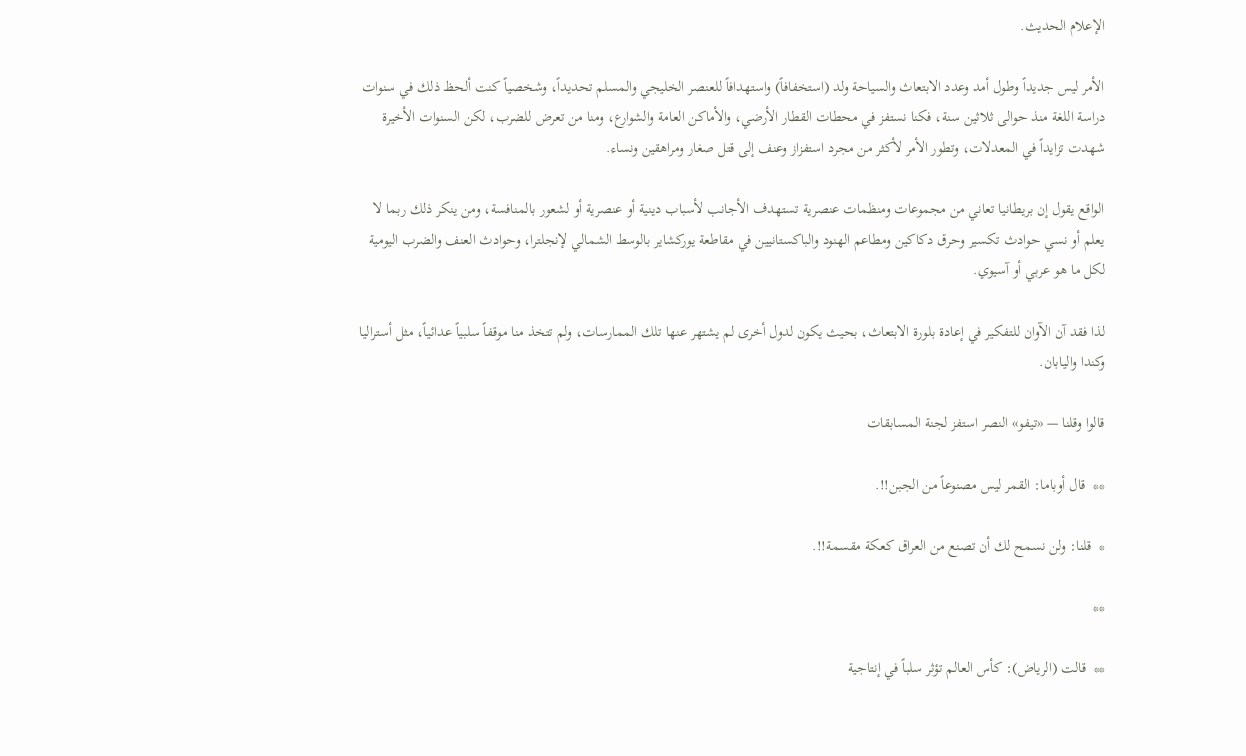الإعلام الحديث.

الأمر ليس جديداً وطول أمد وعدد الابتعاث والسياحة ولد (استخفافاً) واستهدافاً للعنصر الخليجي والمسلم تحديداً، وشخصياً كنت ألحظ ذلك في سنوات دراسة اللغة منذ حوالى ثلاثين سنة، فكنا نستفز في محطات القطار الأرضي، والأماكن العامة والشوارع، ومنا من تعرض للضرب، لكن السنوات الأخيرة شهدت تزايداً في المعدلات، وتطور الأمر لأكثر من مجرد استفزاز وعنف إلى قتل صغار ومراهقين ونساء.

الواقع يقول إن بريطانيا تعاني من مجموعات ومنظمات عنصرية تستهدف الأجانب لأسباب دينية أو عنصرية أو لشعور بالمنافسة، ومن ينكر ذلك ربما لا يعلم أو نسي حوادث تكسير وحرق دكاكين ومطاعم الهنود والباكستانيين في مقاطعة يوركشاير بالوسط الشمالي لإنجلترا، وحوادث العنف والضرب اليومية لكل ما هو عربي أو آسيوي.

لذا فقد آن الآوان للتفكير في إعادة بلورة الابتعاث، بحيث يكون لدول أخرى لم يشتهر عنها تلك الممارسات، ولم تتخذ منا موقفاً سلبياً عدائياً، مثل أستراليا وكندا واليابان.

قالوا وقلنا — «تيفو» النصر استفز لجنة المسابقات

**  قال أوباما: القمر ليس مصنوعاً من الجبن!!.

*  قلنا: ولن نسمح لك أن تصنع من العراق كعكة مقسمة!!.

**

**  قالت (الرياض): كأس العالم تؤثر سلباً في إنتاجية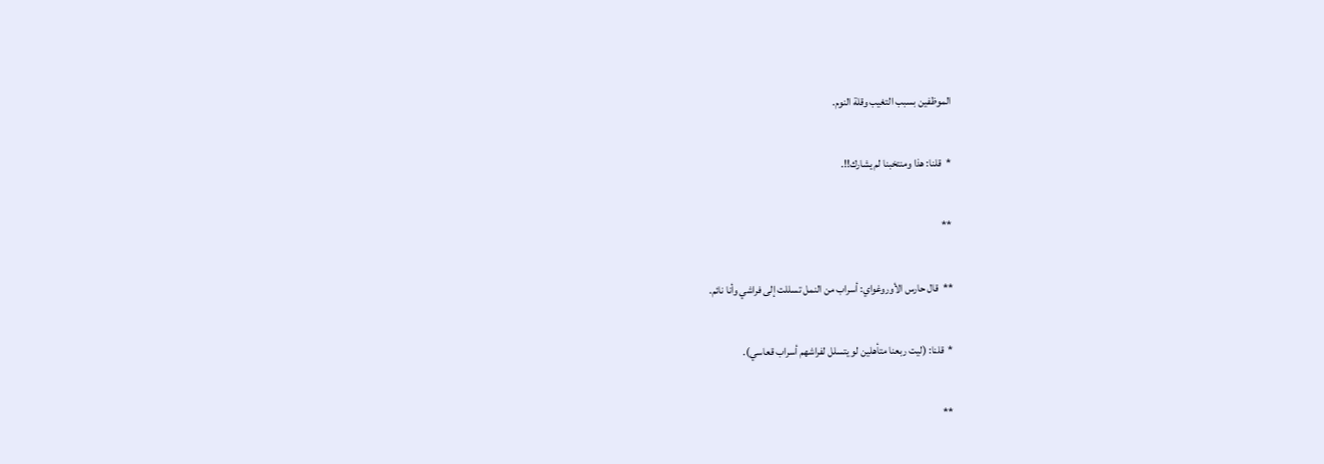الموظفين بسبب التغيب وقلة النوم.

*  قلنا: هذا ومنتخبنا لم يشارك!!.

**

**  قال حارس الأوروغواي: أسراب من النمل تسللت إلى فراشي وأنا نائم.

*  قلنا: (ليت ربعنا متأهلين لو يتسلل لفراشهم أسراب قعاسي).

**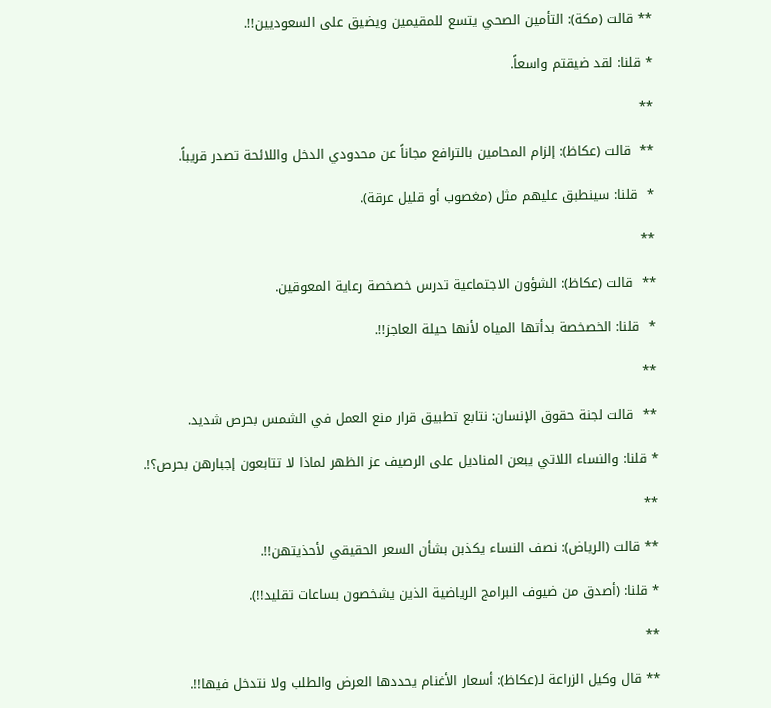** قالت (مكة): التأمين الصحي يتسع للمقيمين ويضيق على السعوديين!!.

* قلنا: لقد ضيقتم واسعاً.

**

**  قالت (عكاظ): إلزام المحامين بالترافع مجاناً عن محدودي الدخل واللائحة تصدر قريباً.

*  قلنا: سينطبق عليهم مثل (مغصوب أو قليل عرقة).

**

**  قالت (عكاظ): الشؤون الاجتماعية تدرس خصخصة رعاية المعوقين.

*  قلنا: الخصخصة بدأتها المياه لأنها حيلة العاجز!!.

**

**  قالت لجنة حقوق الإنسان: نتابع تطبيق قرار منع العمل في الشمس بحرص شديد.

* قلنا: والنساء اللاتي يبعن المناديل على الرصيف عز الظهر لماذا لا تتابعون إجبارهن بحرص؟!.

**

** قالت (الرياض): نصف النساء يكذبن بشأن السعر الحقيقي لأحذيتهن!!.

* قلنا: (أصدق من ضيوف البرامج الرياضية الذين يشخصون بساعات تقليد!!).

**

** قال وكيل الزراعة لـ(عكاظ): أسعار الأغنام يحددها العرض والطلب ولا نتدخل فيها!!.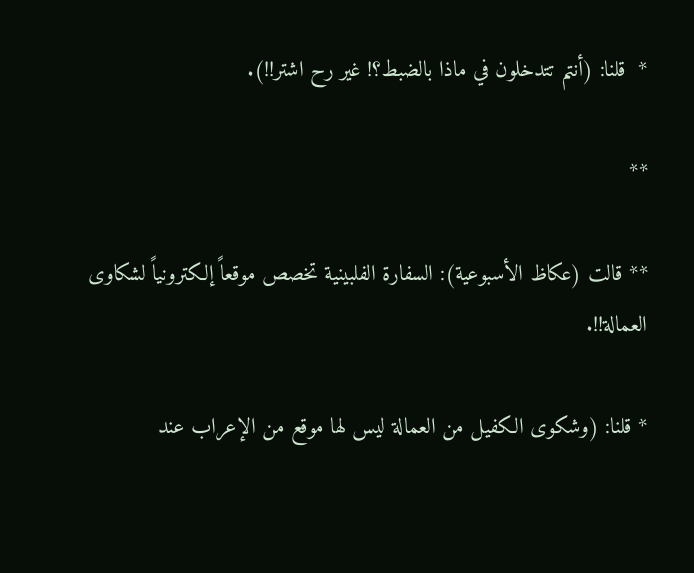*  قلنا: (أنتم تتدخلون في ماذا بالضبط؟! غير رح اشتر!!).

**

** قالت (عكاظ الأسبوعية): السفارة الفلبينية تخصص موقعاً إلكترونياً لشكاوى العمالة!!.

* قلنا: (وشكوى الكفيل من العمالة ليس لها موقع من الإعراب عند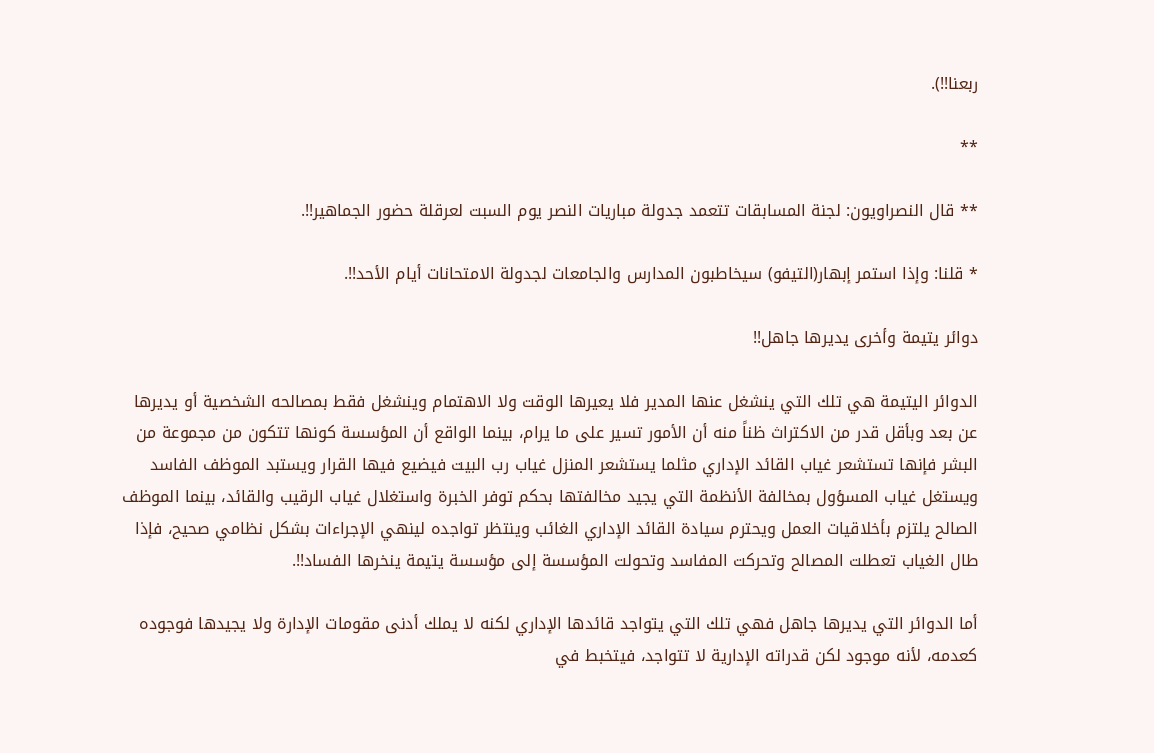ربعنا!!).

**

** قال النصراويون: لجنة المسابقات تتعمد جدولة مباريات النصر يوم السبت لعرقلة حضور الجماهير!!.

* قلنا: وإذا استمر إبهار(التيفو) سيخاطبون المدارس والجامعات لجدولة الامتحانات أيام الأحد!!.

دوائر يتيمة وأخرى يديرها جاهل!!

الدوائر اليتيمة هي تلك التي ينشغل عنها المدير فلا يعيرها الوقت ولا الاهتمام وينشغل فقط بمصالحه الشخصية أو يديرها عن بعد وبأقل قدر من الاكتراث ظناً منه أن الأمور تسير على ما يرام، بينما الواقع أن المؤسسة كونها تتكون من مجموعة من البشر فإنها تستشعر غياب القائد الإداري مثلما يستشعر المنزل غياب رب البيت فيضيع فيها القرار ويستبد الموظف الفاسد ويستغل غياب المسؤول بمخالفة الأنظمة التي يجيد مخالفتها بحكم توفر الخبرة واستغلال غياب الرقيب والقائد، بينما الموظف الصالح يلتزم بأخلاقيات العمل ويحترم سيادة القائد الإداري الغائب وينتظر تواجده لينهي الإجراءات بشكل نظامي صحيح، فإذا طال الغياب تعطلت المصالح وتحركت المفاسد وتحولت المؤسسة إلى مؤسسة يتيمة ينخرها الفساد!!.

أما الدوائر التي يديرها جاهل فهي تلك التي يتواجد قائدها الإداري لكنه لا يملك أدنى مقومات الإدارة ولا يجيدها فوجوده كعدمه، لأنه موجود لكن قدراته الإدارية لا تتواجد، فيتخبط في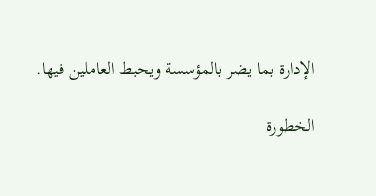الإدارة بما يضر بالمؤسسة ويحبط العاملين فيها.

الخطورة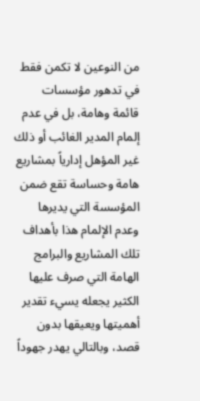من النوعين لا تكمن فقط في تدهور مؤسسات قائمة وهامة، بل في عدم إلمام المدير الغائب أو ذلك غير المؤهل إدارياً بمشاريع هامة وحساسة تقع ضمن المؤسسة التي يديرها وعدم الإلمام هذا بأهداف تلك المشاريع والبرامج الهامة التي صرف عليها الكثير يجعله يسيء تقدير أهميتها ويعيقها بدون قصد، وبالتالي يهدر جهوداً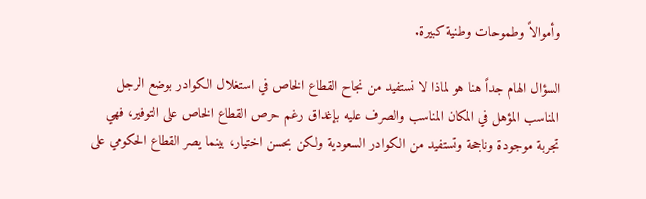وأموالاً وطموحات وطنية كبيرة.

السؤال الهام جداً هنا هو لماذا لا نستفيد من نجاح القطاع الخاص في استغلال الكوادر بوضع الرجل المناسب المؤهل في المكان المناسب والصرف عليه بإغداق رغم حرص القطاع الخاص على التوفير، فهي تجربة موجودة وناجحة وتستفيد من الكوادر السعودية ولكن بحسن اختيار، بينما يصر القطاع الحكومي على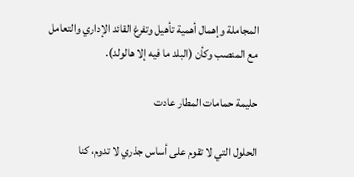المجاملة وإهمال أهمية تأهيل وتفرغ القائد الإداري والتعامل مع المنصب وكأن (البلد ما فيه إلا هالولد).

حليمة حمامات المطار عادت

الحلول التي لا تقوم على أساس جذري لا تدوم، كنا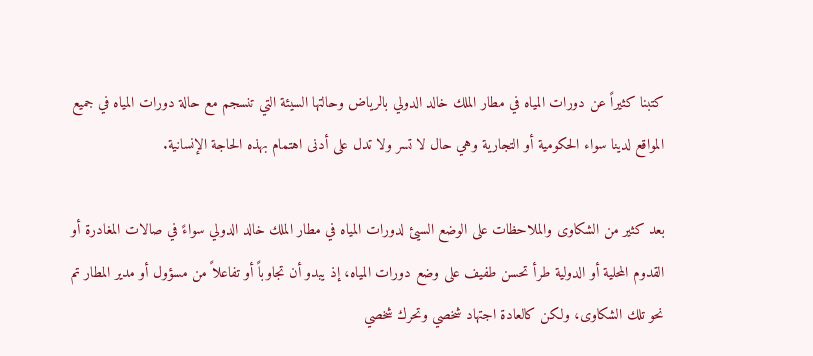كتبنا كثيراً عن دورات المياه في مطار الملك خالد الدولي بالرياض وحالتها السيئة التي تنسجم مع حالة دورات المياه في جميع المواقع لدينا سواء الحكومية أو التجارية وهي حال لا تسر ولا تدل على أدنى اهتمام بهذه الحاجة الإنسانية.

بعد كثير من الشكاوى والملاحظات على الوضع السيئ لدورات المياه في مطار الملك خالد الدولي سواءً في صالات المغادرة أو القدوم المحلية أو الدولية طرأ تحسن طفيف على وضع دورات المياه، إذ يبدو أن تجاوباً أو تفاعلاً من مسؤول أو مدير المطار تم نحو تلك الشكاوى، ولكن كالعادة اجتهاد شخصي وتحرك شخصي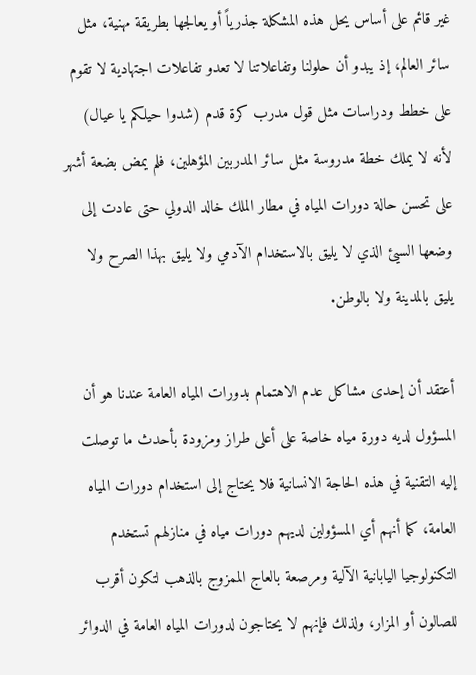غير قائم على أساس يحل هذه المشكلة جذرياً أو يعالجها بطريقة مهنية، مثل سائر العالم، إذ يبدو أن حلولنا وتفاعلاتنا لا تعدو تفاعلات اجتهادية لا تقوم على خطط ودراسات مثل قول مدرب كرة قدم (شدوا حيلكم يا عيال) لأنه لا يملك خطة مدروسة مثل سائر المدربين المؤهلين، فلم يمض بضعة أشهر على تحسن حالة دورات المياه في مطار الملك خالد الدولي حتى عادت إلى وضعها السيئ الذي لا يليق بالاستخدام الآدمي ولا يليق بهذا الصرح ولا يليق بالمدينة ولا بالوطن.

أعتقد أن إحدى مشاكل عدم الاهتمام بدورات المياه العامة عندنا هو أن المسؤول لديه دورة مياه خاصة على أعلى طراز ومزودة بأحدث ما توصلت إليه التقنية في هذه الحاجة الانسانية فلا يحتاج إلى استخدام دورات المياه العامة، كما أنهم أي المسؤولين لديهم دورات مياه في منازلهم تستخدم التكنولوجيا اليابانية الآلية ومرصعة بالعاج الممزوج بالذهب لتكون أقرب للصالون أو المزار، ولذلك فإنهم لا يحتاجون لدورات المياه العامة في الدوائر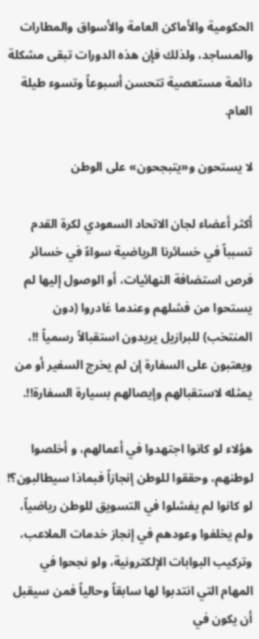الحكومية والأماكن العامة والأسواق والمطارات والمساجد، ولذلك فإن هذه الدورات تبقى مشكلة دائمة مستعصية تتحسن أسبوعاً وتسوء طيلة العام.

لا يستحون و«يتبجحون» على الوطن

أكثر أعضاء لجان الاتحاد السعودي لكرة القدم تسبباً في خسائرنا الرياضية سواءً في خسائر فرص استضافة النهائيات، أو الوصول إليها لم يستحوا من فشلهم وعندما غادروا (دون المنتخب) للبرازيل يريدون استقبالاً رسمياً !!، ويعتبون على السفارة إن لم يخرج السفير أو من يمثله لاستقبالهم وإيصالهم بسيارة السفارة!!.

هؤلاء لو كانوا اجتهدوا في أعمالهم، و أخلصوا لوطنهم، وحققوا للوطن إنجازاً فبماذا سيطالبون؟! لو كانوا لم يفشلوا في التسويق للوطن رياضياً، ولم يخلفوا وعودهم في إنجاز خدمات الملاعب، وتركيب البوابات الإلكترونية، ولو نجحوا في المهام التي انتدبوا لها سابقاً وحالياً فمن سيقبل أن يكون في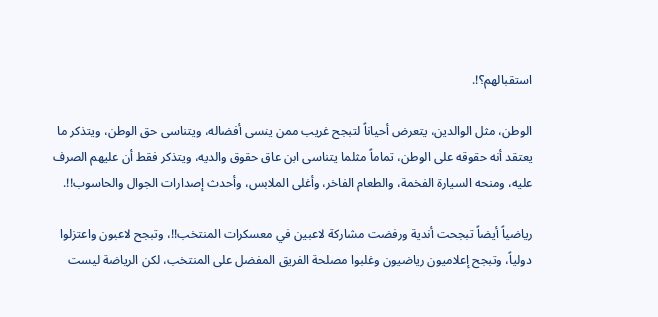استقبالهم؟!.

الوطن، مثل الوالدين، يتعرض أحياناً لتبجح غريب ممن ينسى أفضاله، ويتناسى حق الوطن، ويتذكر ما يعتقد أنه حقوقه على الوطن، تماماً مثلما يتناسى ابن عاق حقوق والديه، ويتذكر فقط أن عليهم الصرف عليه، ومنحه السيارة الفخمة، والطعام الفاخر، وأغلى الملابس، وأحدث إصدارات الجوال والحاسوب!!.

رياضياً أيضاً تبجحت أندية ورفضت مشاركة لاعبين في معسكرات المنتخب!!، وتبجح لاعبون واعتزلوا دولياً، وتبجح إعلاميون رياضيون وغلبوا مصلحة الفريق المفضل على المنتخب، لكن الرياضة ليست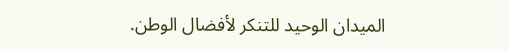الميدان الوحيد للتنكر لأفضال الوطن.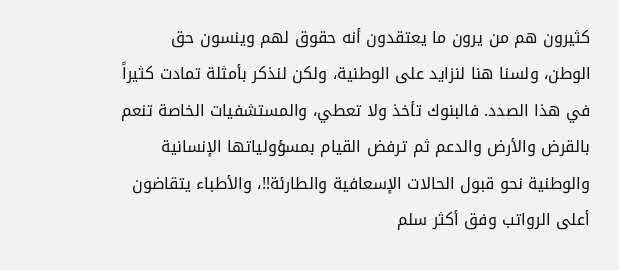كثيرون هم من يرون ما يعتقدون أنه حقوق لهم وينسون حق الوطن، ولسنا هنا لنزايد على الوطنية، ولكن لنذكر بأمثلة تمادت كثيراً في هذا الصدد. فالبنوك تأخذ ولا تعطي، والمستشفيات الخاصة تنعم بالقرض والأرض والدعم ثم ترفض القيام بمسؤولياتها الإنسانية والوطنية نحو قبول الحالات الإسعافية والطارئة!!، والأطباء يتقاضون أعلى الرواتب وفق أكثر سلم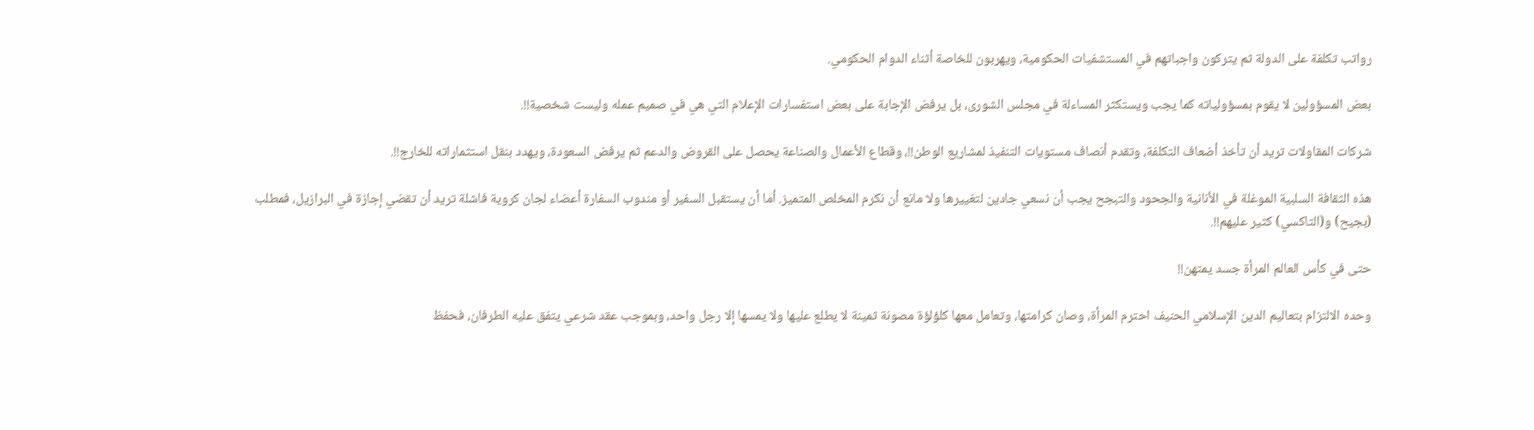رواتب تكلفة على الدولة ثم يتركون واجباتهم في المستشفيات الحكومية، ويهربون للخاصة أثناء الدوام الحكومي.

بعض المسؤولين لا يقوم بمسؤولياته كما يجب ويستكثر المساءلة في مجلس الشورى، بل يرفض الإجابة على بعض استفسارات الإعلام التي هي في صميم عمله وليست شخصية!!.

شركات المقاولات تريد أن تأخذ أضعاف التكلفة، وتقدم أنصاف مستويات التنفيذ لمشاريع الوطن!!، وقطاع الأعمال والصناعة يحصل على القروض والدعم ثم يرفض السعودة، ويهدد بنقل استثماراته للخارج!!.

هذه الثقافة السلبية الموغلة في الأنانية والجحود والتبجح يجب أن نسعي جادين لتغييرها ولا مانع أن نكرم المخلص المتميز. أما أن يستقبل السفير أو مندوب السفارة أعضاء لجان كروية فاشلة تريد أن تقضي إجازة في البرازيل، فمطلب (بجيح) و(التاكسي) كثير عليهم!!.

حتى في كأس العالم المرأة جسد يمتهن!!

وحده الالتزام بتعاليم الدين الإسلامي الحنيف احترم المرأة، وصان كرامتها، وتعامل معها كلؤلؤة مصونة ثمينة لا يطلع عليها ولا يمسها إلا رجل واحد، وبموجب عقد شرعي يتفق عليه الطرفان، فحفظ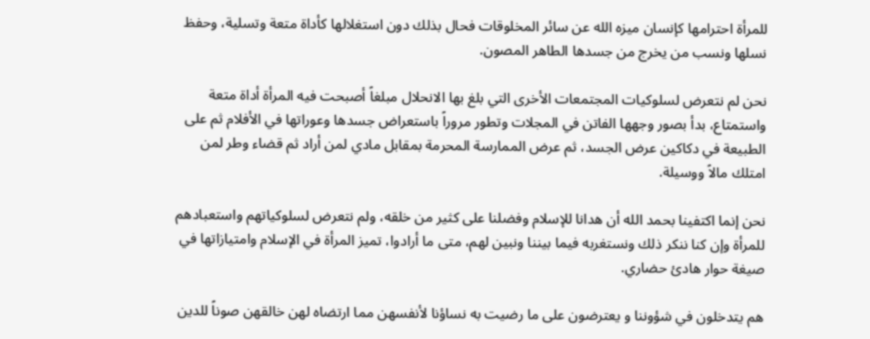للمرأة احترامها كإنسان ميزه الله عن سائر المخلوقات فحال بذلك دون استغلالها كأداة متعة وتسلية، وحفظ نسلها ونسب من يخرج من جسدها الطاهر المصون.

نحن لم نتعرض لسلوكيات المجتمعات الأخرى التي بلغ بها الانحلال مبلغاً أصبحت فيه المرأة أداة متعة واستمتاع، بدأ بصور وجهها الفاتن في المجلات وتطور مروراً باستعراض جسدها وعوراتها في الأفلام ثم على الطبيعة في دكاكين عرض الجسد، ثم عرض الممارسة المحرمة بمقابل مادي لمن أراد ثم قضاء وطر لمن امتلك مالاً ووسيلة.

نحن إنما اكتفينا بحمد الله أن هدانا للإسلام وفضلنا على كثير من خلقه، ولم نتعرض لسلوكياتهم واستعبادهم للمرأة وإن كنا ننكر ذلك ونستغربه فيما بيننا ونبين لهم، متى ما أرادوا، تميز المرأة في الإسلام وامتيازاتها في صيغة حوار هادئ حضاري.

هم يتدخلون في شؤوننا و يعترضون على ما رضيت به نساؤنا لأنفسهن مما ارتضاه لهن خالقهن صوناً للدين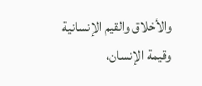والأخلاق والقيم الإنسانية وقيمة الإنسان،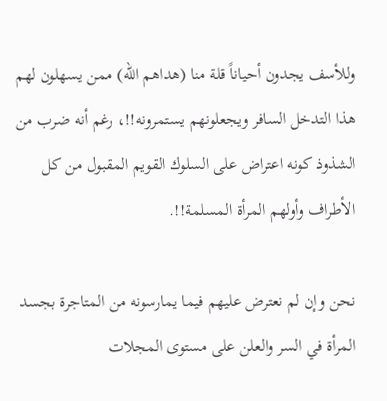وللأسف يجدون أحياناً قلة منا (هداهم الله) ممن يسهلون لهم هذا التدخل السافر ويجعلونهم يستمرونه!!، رغم أنه ضرب من الشذوذ كونه اعتراض على السلوك القويم المقبول من كل الأطراف وأولهم المرأة المسلمة!!.

نحن وإن لم نعترض عليهم فيما يمارسونه من المتاجرة بجسد المرأة في السر والعلن على مستوى المجلات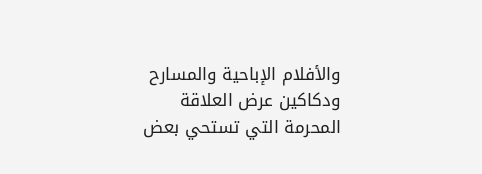والأفلام الإباحية والمسارح ودكاكين عرض العلاقة المحرمة التي تستحي بعض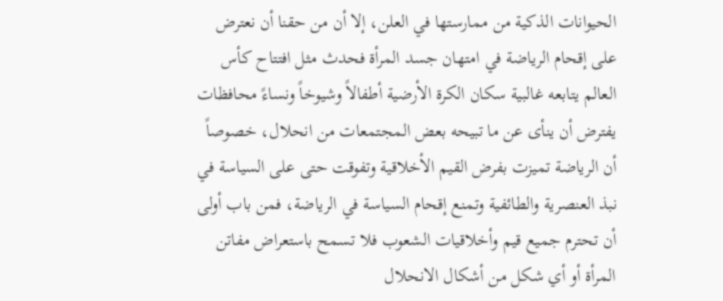الحيوانات الذكية من ممارستها في العلن، إلا أن من حقنا أن نعترض على إقحام الرياضة في امتهان جسد المرأة فحدث مثل افتتاح كأس العالم يتابعه غالبية سكان الكرة الأرضية أطفالاً وشيوخاً ونساءً محافظات يفترض أن ينأى عن ما تبيحه بعض المجتمعات من انحلال، خصوصاً أن الرياضة تميزت بفرض القيم الأخلاقية وتفوقت حتى على السياسة في نبذ العنصرية والطائفية وتمنع إقحام السياسة في الرياضة، فمن باب أولى أن تحترم جميع قيم وأخلاقيات الشعوب فلا تسمح باستعراض مفاتن المرأة أو أي شكل من أشكال الانحلال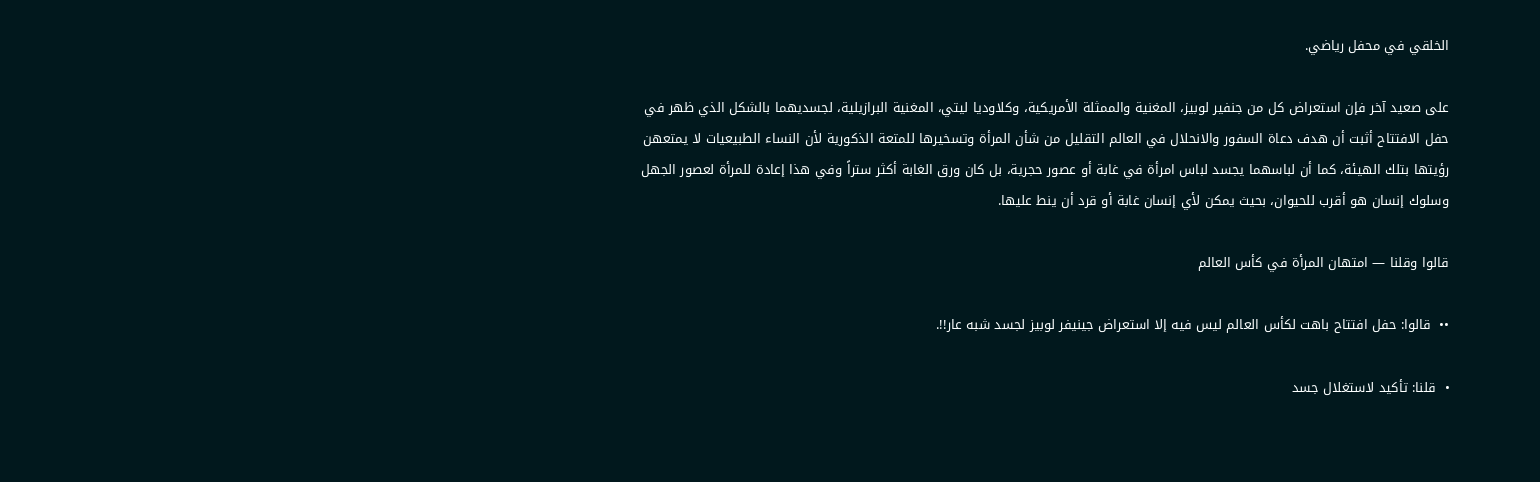الخلقي في محفل رياضي.

على صعيد آخر فإن استعراض كل من جنفير لوبيز، المغنية والممثلة الأمريكية، وكلاوديا ليتي، المغنية البرازيلية، لجسديهما بالشكل الذي ظهر في حفل الافتتاح أثبت أن هدف دعاة السفور والانحلال في العالم التقليل من شأن المرأة وتسخيرها للمتعة الذكورية لأن النساء الطبيعيات لا يمتعهن رؤيتها بتلك الهيئة، كما أن لباسهما يجسد لباس امرأة في غابة أو عصور حجرية، بل كان ورق الغابة أكثر ستراً وفي هذا إعادة للمرأة لعصور الجهل وسلوك إنسان هو أقرب للحيوان، بحيث يمكن لأي إنسان غابة أو قرد أن ينط عليها.

قالوا وقلنا — امتهان المرأة في كأس العالم

••  قالوا: حفل افتتاح باهت لكأس العالم ليس فيه إلا استعراض جينيفر لوبيز لجسد شبه عار!!.

•  قلنا: تأكيد لاستغلال جسد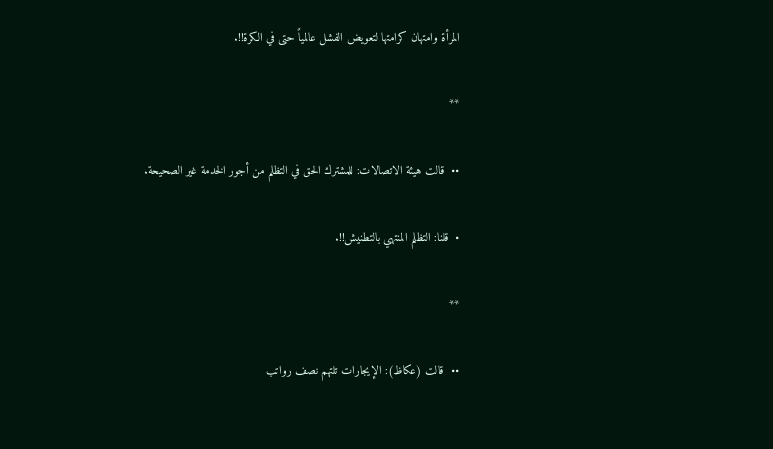المرأة وامتهان كرامتها لتعويض الفشل عالمياً حتى في الكرة!!.

**

••  قالت هيئة الاتصالات: للمشترك الحق في التظلم من أجور الخدمة غير الصحيحة.

•  قلنا: التظلم المنتهي بالتطنيش!!.

**

••  قالت (عكاظ): الإيجارات تلتهم نصف رواتب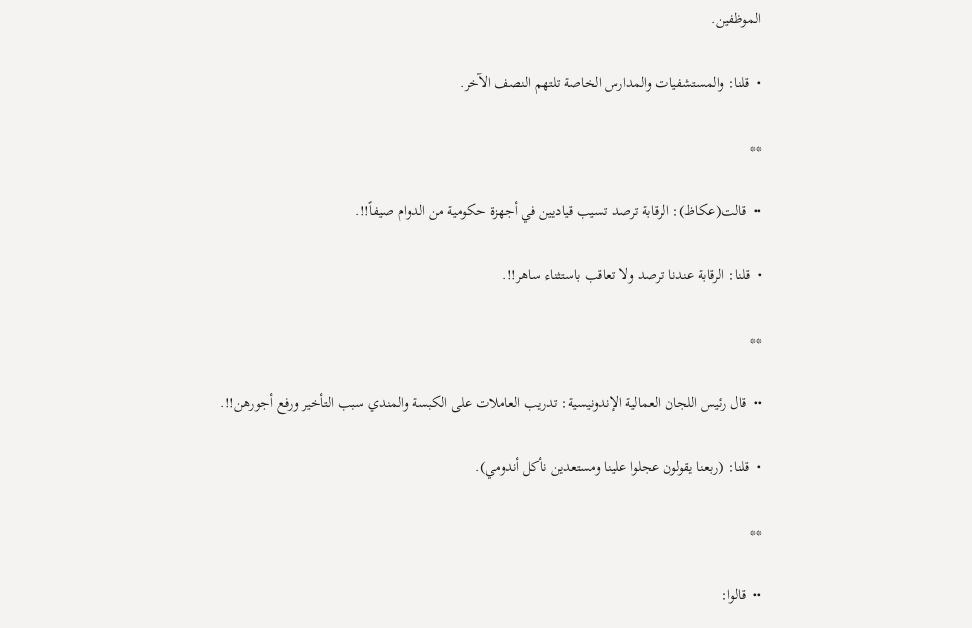الموظفين.

•  قلنا: والمستشفيات والمدارس الخاصة تلتهم النصف الآخر.

**

••  قالت(عكاظ): الرقابة ترصد تسيب قياديين في أجهزة حكومية من الدوام صيفاً!!.

•  قلنا: الرقابة عندنا ترصد ولا تعاقب باستثناء ساهر!!.

**

••  قال رئيس اللجان العمالية الإندونيسية: تدريب العاملات على الكبسة والمندي سبب التأخير ورفع أجورهن!!.

•  قلنا: (ربعنا يقولون عجلوا علينا ومستعدين نأكل أندومي).

**

••  قالوا: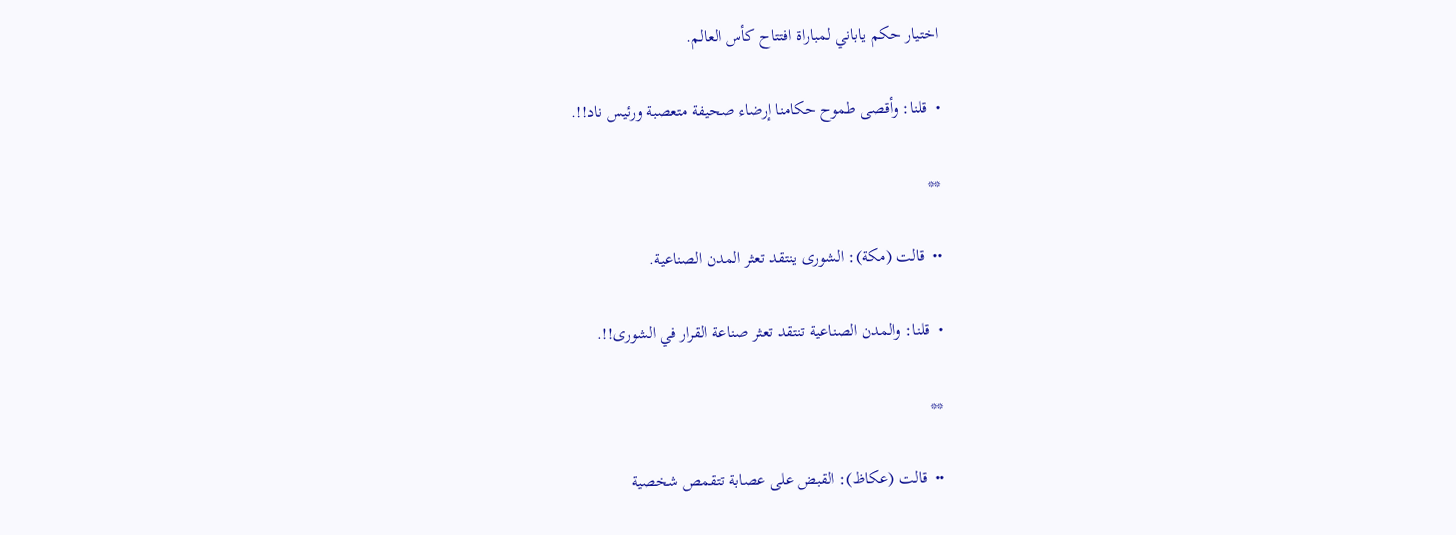اختيار حكم ياباني لمباراة افتتاح كأس العالم.

•  قلنا: وأقصى طموح حكامنا إرضاء صحيفة متعصبة ورئيس ناد!!.

**

••  قالت (مكة): الشورى ينتقد تعثر المدن الصناعية.

•  قلنا: والمدن الصناعية تنتقد تعثر صناعة القرار في الشورى!!.

**

••  قالت (عكاظ): القبض على عصابة تتقمص شخصية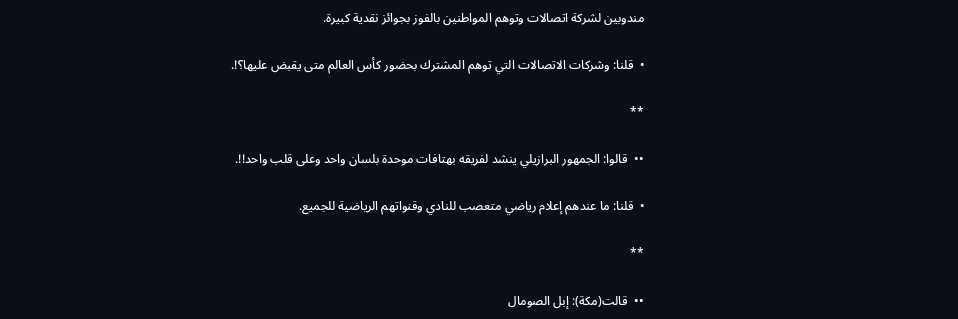مندوبين لشركة اتصالات وتوهم المواطنين بالفوز بجوائز نقدية كبيرة.

•  قلنا: وشركات الاتصالات التي توهم المشترك بحضور كأس العالم متى يقبض عليها؟!.

**

••  قالوا: الجمهور البرازيلي ينشد لفريقه بهتافات موحدة بلسان واحد وعلى قلب واحد!!.

•  قلنا: ما عندهم إعلام رياضي متعصب للنادي وقنواتهم الرياضية للجميع.

**

••  قالت(مكة): إبل الصومال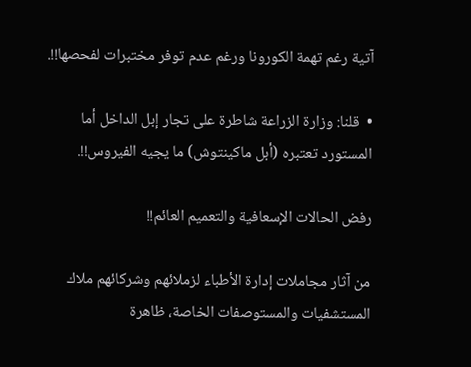آتية رغم تهمة الكورونا ورغم عدم توفر مختبرات لفحصها!!.

•  قلنا: وزارة الزراعة شاطرة على تجار إبل الداخل أما المستورد تعتبره (أبل ماكينتوش) ما يجيه الفيروس!!.

رفض الحالات الإسعافية والتعميم العائم!!

من آثار مجاملات إدارة الأطباء لزملائهم وشركائهم ملاك المستشفيات والمستوصفات الخاصة، ظاهرة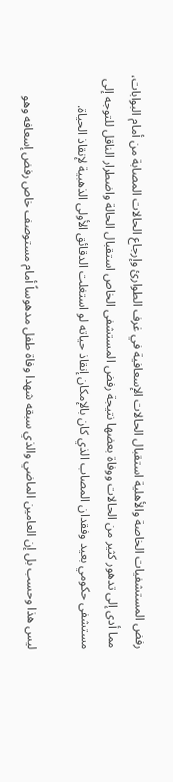رفض المستشفيات الخاصة والأهلية استقبال الحالات الإسعافية في غرف الطوارئ وإرجاع الحالات المصابة من أمام البوابات، مما أدى إلى تدهور كثير من الحالات ووفاة بعضها نتيجة رفض المستشفى الخاص استقبال الحالة واضطرار الناقل للتوجه إلى مستشفى حكومي بعيد وفقدان المصاب الذي كان بالإمكان إنقاذ حياته لو استغلت الدقائق الأولى الذهبية لإنقاذ الحياة.

ليس هذا وحسب بل إن العامين الماضي والذي سبقه شهدا وفاة طفل مدهوساً أمام مستوصف خاص رفض إسعافه وهو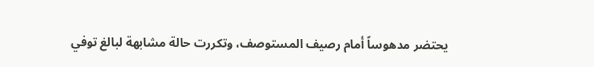يحتضر مدهوساً أمام رصيف المستوصف، وتكررت حالة مشابهة لبالغ توفي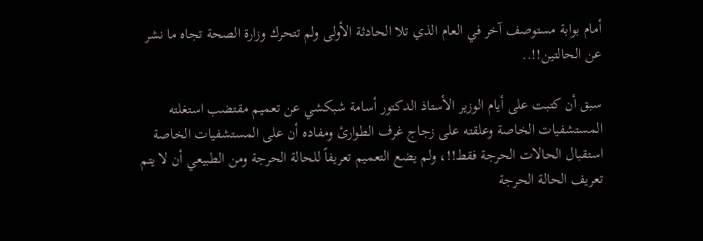أمام بوابة مستوصف آخر في العام الذي تلا الحادثة الأولى ولم تتحرك وزارة الصحة تجاه ما نشر عن الحالتين!!..

سبق أن كتبت على أيام الوزير الأستاذ الدكتور أسامة شبكشي عن تعميم مقتضب استغلته المستشفيات الخاصة وعلقته على زجاج غرف الطوارئ ومفاده أن على المستشفيات الخاصة استقبال الحالات الحرجة فقط!!، ولم يضع التعميم تعريفاً للحالة الحرجة ومن الطبيعي أن لا يتم تعريف الحالة الحرجة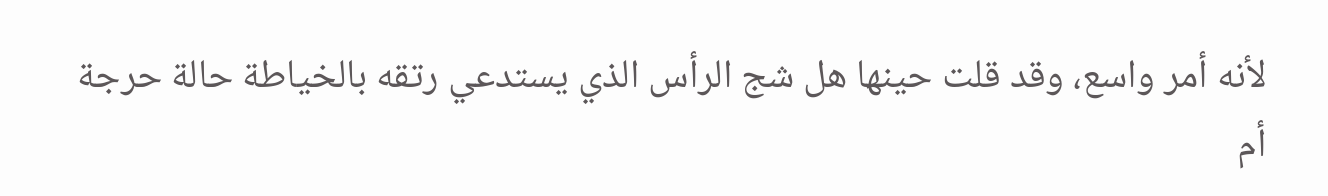لأنه أمر واسع، وقد قلت حينها هل شج الرأس الذي يستدعي رتقه بالخياطة حالة حرجة أم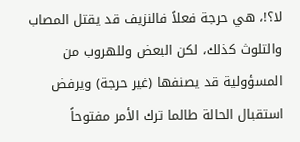لا؟!، هي حرجة فعلاً فالنزيف قد يقتل المصاب والتلوث كذلك، لكن البعض وللهروب من المسؤولية قد يصنفها (غير حرجة) ويرفض استقبال الحالة طالما ترك الأمر مفتوحاً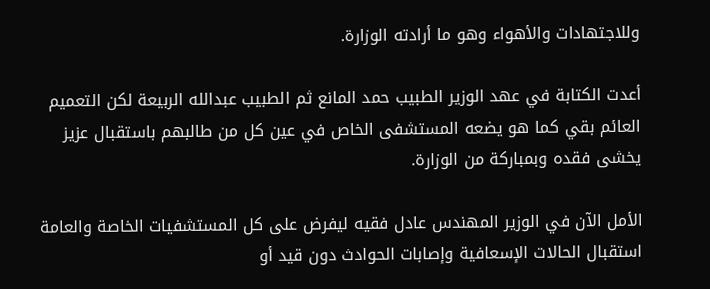وللاجتهادات والأهواء وهو ما أرادته الوزارة.

أعدت الكتابة في عهد الوزير الطبيب حمد المانع ثم الطبيب عبدالله الربيعة لكن التعميم العائم بقي كما هو يضعه المستشفى الخاص في عين كل من طالبهم باستقبال عزيز يخشى فقده وبمباركة من الوزارة.

الأمل الآن في الوزير المهندس عادل فقيه ليفرض على كل المستشفيات الخاصة والعامة استقبال الحالات الإسعافية وإصابات الحوادث دون قيد أو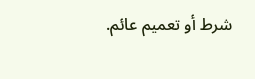شرط أو تعميم عائم.